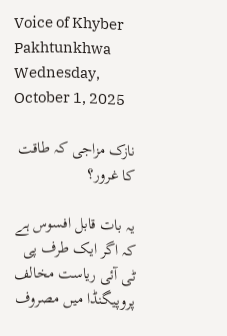Voice of Khyber Pakhtunkhwa
Wednesday, October 1, 2025

نازک مزاجی کہ طاقت کا غرور؟

یہ بات قابل افسوس ہے کہ اگر ایک طرف پی ٹی آئی ریاست مخالف پروپیگنڈا میں مصروف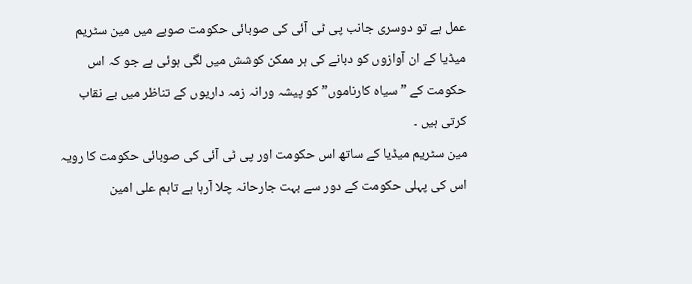عمل ہے تو دوسری جانب پی ٹی آئی کی صوبائی حکومت صوبے میں مین سٹریم میڈیا کے ان آوازوں کو دبانے کی ہر ممکن کوشش میں لگی ہوئی ہے جو کہ اس حکومت کے ” سیاہ کارناموں” کو پیشہ ورانہ زمہ داریوں کے تناظر میں بے نقاب کرتی ہیں ۔
مین سٹریم میڈیا کے ساتھ اس حکومت اور پی ٹی آئی کی صوبائی حکومت کا رویہ اس کی پہلی حکومت کے دور سے بہت جارحانہ چلا آرہا ہے تاہم علی امین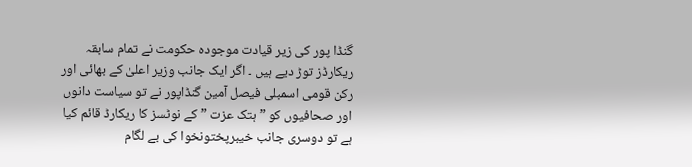گنڈا پور کی زیر قیادت موجودہ حکومت نے تمام سابقہ ریکارڈز توڑ دیے ہیں ۔ اگر ایک جانب وزیر اعلیٰ کے بھائی اور رکن قومی اسمبلی فیصل آمین گنڈاپور نے تو سیاست دانوں اور صحافیوں کو ” ہتک عزت ” کے نوٹسز کا ریکارڈ قائم کیا ہے تو دوسری جانب خیبرپختونخوا کی بے لگام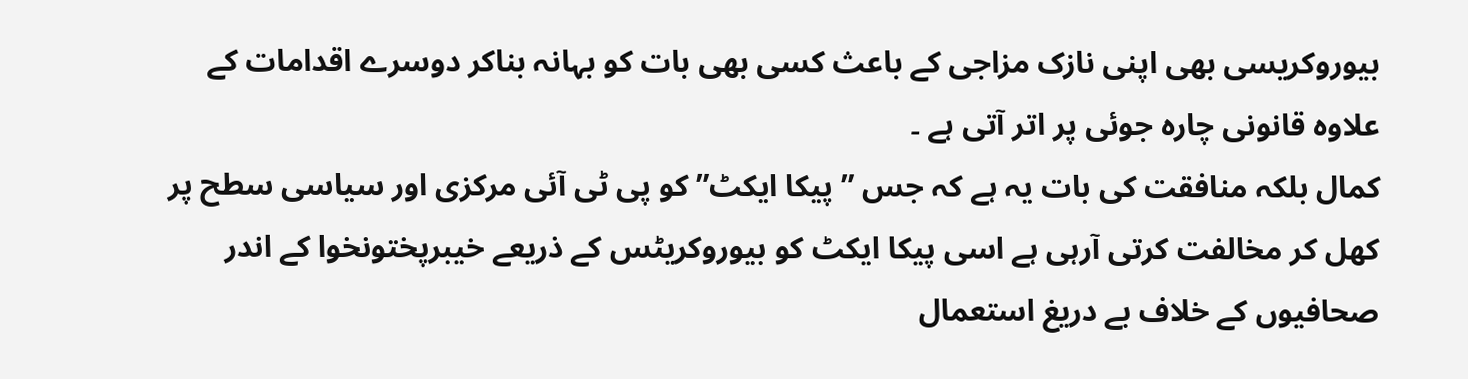بیوروکریسی بھی اپنی نازک مزاجی کے باعث کسی بھی بات کو بہانہ بناکر دوسرے اقدامات کے علاوہ قانونی چارہ جوئی پر اتر آتی ہے ۔
کمال بلکہ منافقت کی بات یہ ہے کہ جس ” پیکا ایکٹ” کو پی ٹی آئی مرکزی اور سیاسی سطح پر کھل کر مخالفت کرتی آرہی ہے اسی پیکا ایکٹ کو بیوروکریٹس کے ذریعے خیبرپختونخوا کے اندر صحافیوں کے خلاف بے دریغ استعمال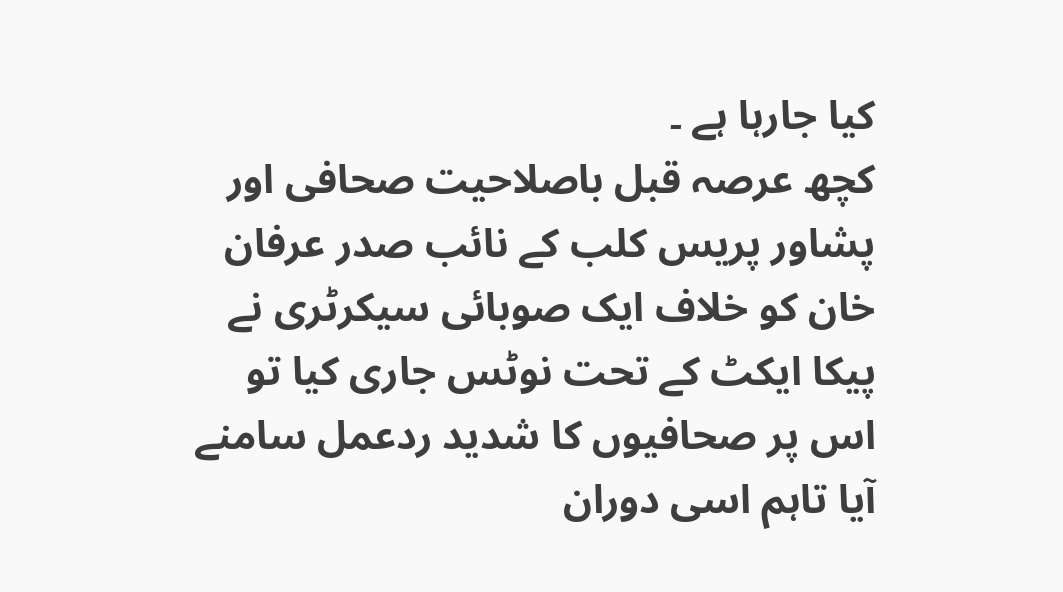کیا جارہا ہے ۔
کچھ عرصہ قبل باصلاحیت صحافی اور پشاور پریس کلب کے نائب صدر عرفان خان کو خلاف ایک صوبائی سیکرٹری نے پیکا ایکٹ کے تحت نوٹس جاری کیا تو اس پر صحافیوں کا شدید ردعمل سامنے آیا تاہم اسی دوران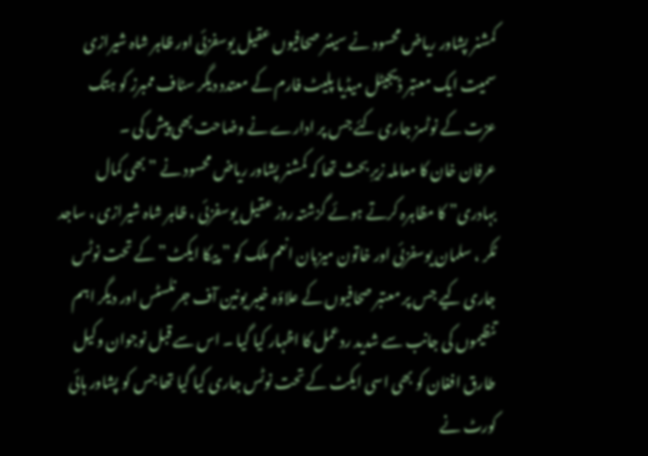کمشنر پشاور ریاض محسود نے سینئر صحافیوں عقیل یوسفزئی اور ظاہر شاہ شیرازی سمیت ایک معتبر ڈیجیٹل میڈیا پلیٹ فارم کے معتدد دیگر سٹاف ممبرز کو ہتک عزت کے نوٹسز جاری کئے جس پر ادارے نے وضاحت بھی پیش کی ۔
عرفان خان کا معاملہ زیرِ بحث تھا کہ کمشنر پشاور ریاض محسود نے ” بھی کمال بہادری” کا مظاہرہ کرتے ہوئے گزشتہ روز عقیل یوسفزئی ، ظاہر شاہ شیرازی ، ساجد ٹکر ، سلمان یوسفزئی اور خاتون میزبان انعم ملک کو ” پیکا ایکٹ” کے تحت نوٹس جاری کیے جس پر معتبر صحافیوں کے علاؤہ خیبر یونین آف جرنلسٹس اور دیگر اہم تنظیموں کی جانب سے شدید ردعمل کا اظہار کیا گیا ۔ اس سے قبل نوجوان وکیل طارق افغان کو بھی اسی ایکٹ کے تحت نوٹس جاری کیا گیا تھا جس کو پشاور ہائی کورٹ نے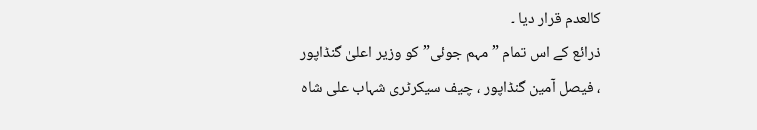کالعدم قرار دیا ۔
ذرائع کے اس تمام ” مہم جوئی” کو وزیر اعلیٰ گنڈاپور ، فیصل آمین گنڈاپور ، چیف سیکرٹری شہاب علی شاہ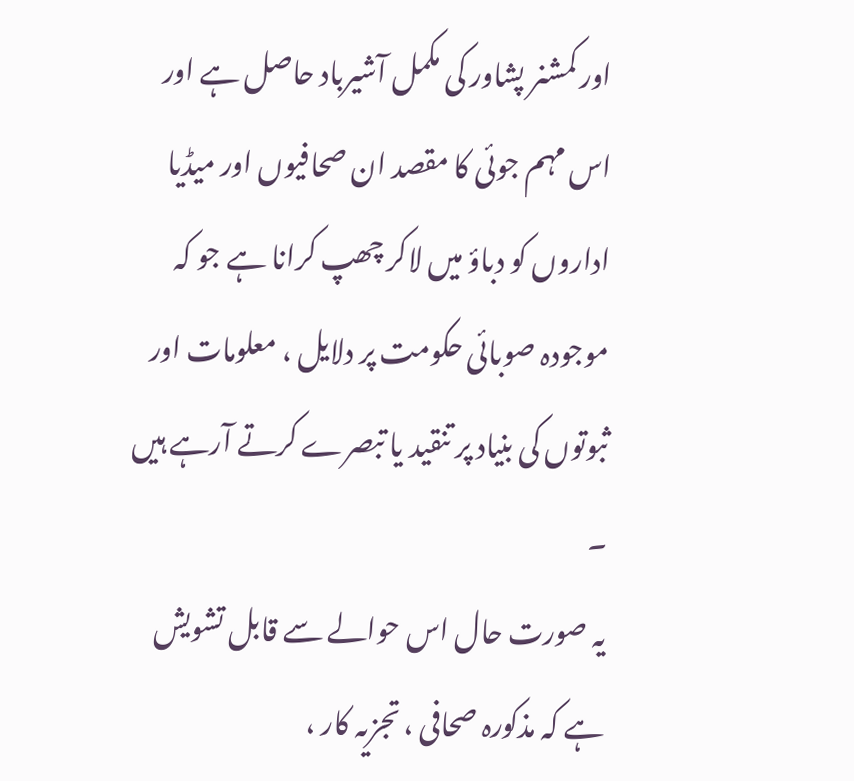اور کمشنر پشاور کی مکمل آشیرباد حاصل ہے اور اس مہم جوئی کا مقصد ان صحافیوں اور میڈیا اداروں کو دباؤ میں لاکر چھپ کرانا ہے جو کہ موجودہ صوبائی حکومت پر دلایل ، معلومات اور ثبوتوں کی بنیاد پر تنقید یا تبصرے کرتے آرہے ہیں ۔
یہ صورت حال اس حوالے سے قابل تشویش ہے کہ مذکورہ صحافی ، تجزیہ کار ،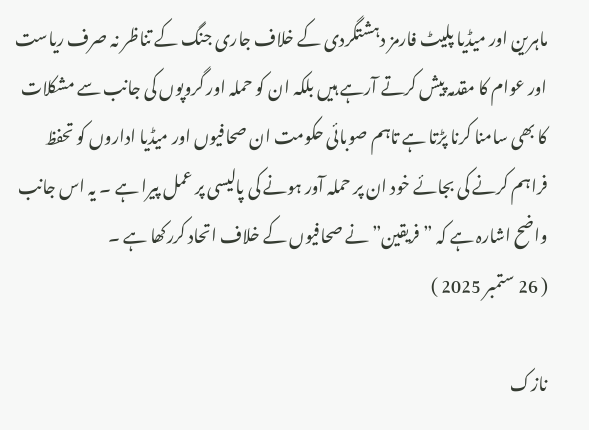ماہرین اور میڈیا پلیٹ فارمز دہشتگردی کے خلاف جاری جنگ کے تناظر نہ صرف ریاست اور عوام کا مقدمہ پیش کرتے آرہے ہیں بلکہ ان کو حملہ اور گروپوں کی جانب سے مشکلات کا بھی سامنا کرنا پڑتا ہے تاہم صوبائی حکومت ان صحافیوں اور میڈیا اداروں کو تحفظ فراہم کرنے کی بجائے خود ان پر حملہ آور ہونے کی پالیسی پر عمل پیرا ہے ۔ یہ اس جانب واضح اشارہ ہے کہ ” فریقین” نے صحافیوں کے خلاف اتحاد کررکھا ہے ۔
( 26 ستمبر 2025 )

نازک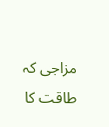مزاجی کہ طاقت کا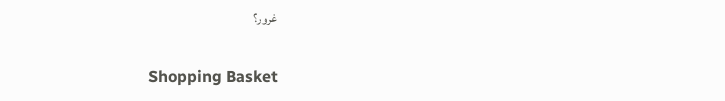غرور؟

Shopping Basket